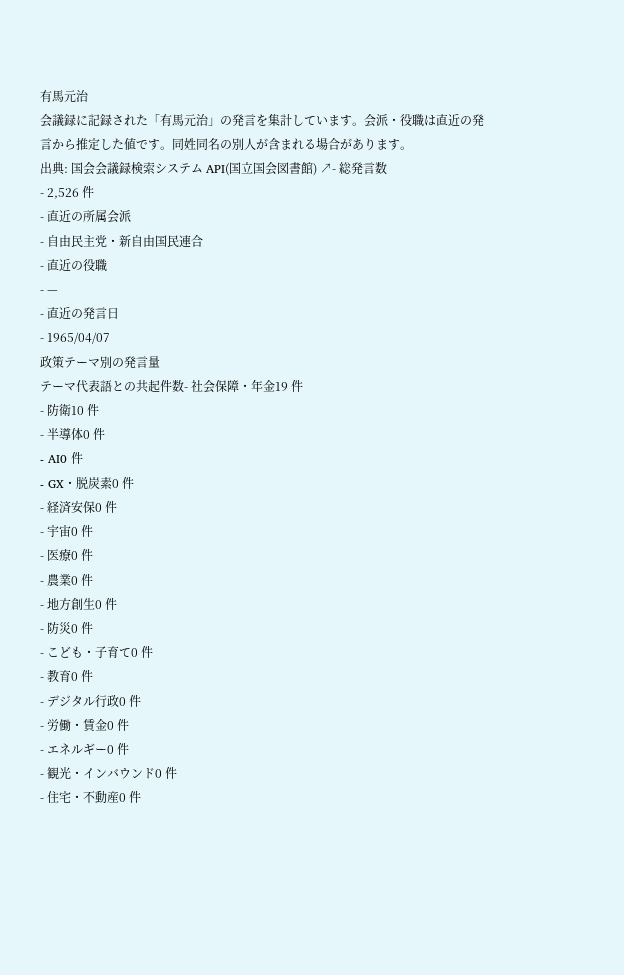有馬元治
会議録に記録された「有馬元治」の発言を集計しています。会派・役職は直近の発言から推定した値です。同姓同名の別人が含まれる場合があります。
出典: 国会会議録検索システム API(国立国会図書館) ↗- 総発言数
- 2,526 件
- 直近の所属会派
- 自由民主党・新自由国民連合
- 直近の役職
- —
- 直近の発言日
- 1965/04/07
政策テーマ別の発言量
テーマ代表語との共起件数- 社会保障・年金19 件
- 防衛10 件
- 半導体0 件
- AI0 件
- GX・脱炭素0 件
- 経済安保0 件
- 宇宙0 件
- 医療0 件
- 農業0 件
- 地方創生0 件
- 防災0 件
- こども・子育て0 件
- 教育0 件
- デジタル行政0 件
- 労働・賃金0 件
- エネルギー0 件
- 観光・インバウンド0 件
- 住宅・不動産0 件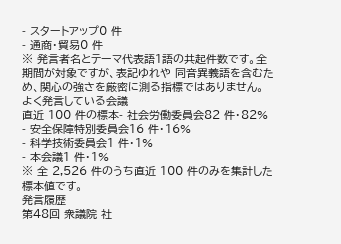- スタートアップ0 件
- 通商・貿易0 件
※ 発言者名とテーマ代表語1語の共起件数です。全期間が対象ですが、表記ゆれや 同音異義語を含むため、関心の強さを厳密に測る指標ではありません。
よく発言している会議
直近 100 件の標本- 社会労働委員会82 件・82%
- 安全保障特別委員会16 件・16%
- 科学技術委員会1 件・1%
- 本会議1 件・1%
※ 全 2,526 件のうち直近 100 件のみを集計した標本値です。
発言履歴
第48回 衆議院 社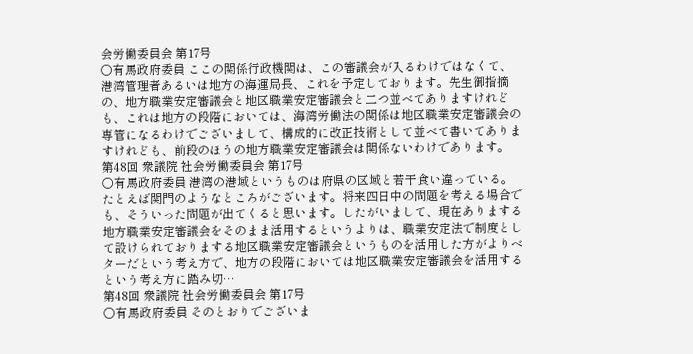会労働委員会 第17号
○有馬政府委員 ここの関係行政機関は、この審議会が入るわけではなくて、港湾管理者あるいは地方の海運局長、これを予定しております。先生御指摘の、地方職業安定審議会と地区職業安定審議会と二つ並べてありますけれども、これは地方の段階においては、海湾労働法の関係は地区職業安定審議会の専管になるわけでございまして、構成的に改正技術として並べて書いてありますけれども、前段のほうの地方職業安定審議会は関係ないわけであります。
第48回 衆議院 社会労働委員会 第17号
○有馬政府委員 港湾の港域というものは府県の区域と若干食い違っている。たとえば関門のようなところがございます。将来四日中の問題を考える場合でも、そういった問題が出てくると思います。したがいまして、現在ありまする地方職業安定審議会をそのまま活用するというよりは、職業安定法で制度として設けられておりまする地区職業安定審議会というものを活用した方がよりベターだという考え方で、地方の段階においては地区職業安定審議会を活用するという考え方に踏み切…
第48回 衆議院 社会労働委員会 第17号
○有馬政府委員 そのとおりでございま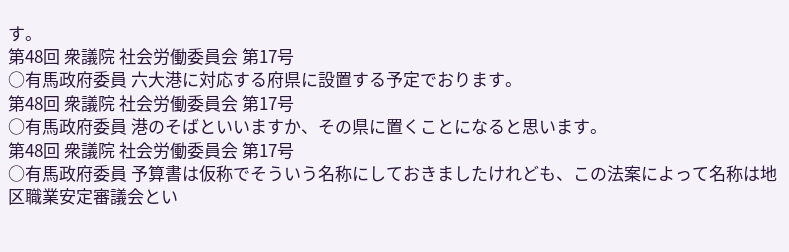す。
第48回 衆議院 社会労働委員会 第17号
○有馬政府委員 六大港に対応する府県に設置する予定でおります。
第48回 衆議院 社会労働委員会 第17号
○有馬政府委員 港のそばといいますか、その県に置くことになると思います。
第48回 衆議院 社会労働委員会 第17号
○有馬政府委員 予算書は仮称でそういう名称にしておきましたけれども、この法案によって名称は地区職業安定審議会とい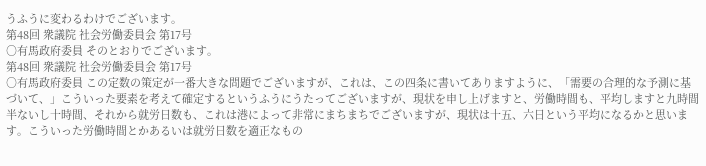うふうに変わるわけでございます。
第48回 衆議院 社会労働委員会 第17号
○有馬政府委員 そのとおりでございます。
第48回 衆議院 社会労働委員会 第17号
○有馬政府委員 この定数の策定が一番大きな問題でございますが、これは、この四条に書いてありますように、「需要の合理的な予測に基づいて、」こういった要素を考えて確定するというふうにうたってございますが、現状を申し上げますと、労働時間も、平均しますと九時間半ないし十時間、それから就労日数も、これは港によって非常にまちまちでございますが、現状は十五、六日という平均になるかと思います。こういった労働時間とかあるいは就労日数を適正なもの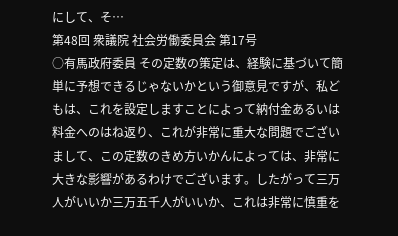にして、そ…
第48回 衆議院 社会労働委員会 第17号
○有馬政府委員 その定数の策定は、経験に基づいて簡単に予想できるじゃないかという御意見ですが、私どもは、これを設定しますことによって納付金あるいは料金へのはね返り、これが非常に重大な問題でございまして、この定数のきめ方いかんによっては、非常に大きな影響があるわけでございます。したがって三万人がいいか三万五千人がいいか、これは非常に慎重を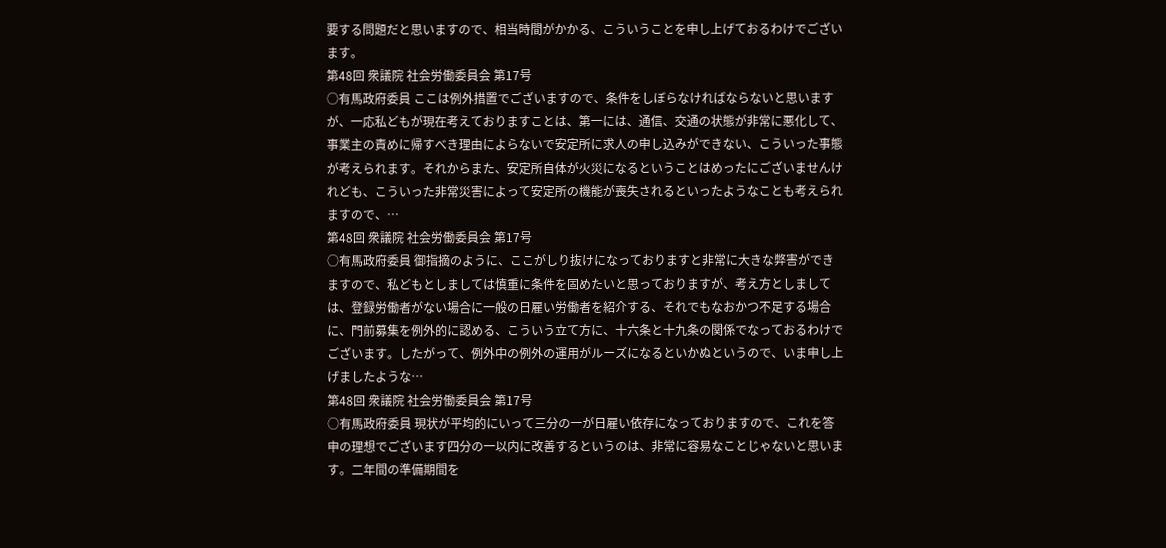要する問題だと思いますので、相当時間がかかる、こういうことを申し上げておるわけでございます。
第48回 衆議院 社会労働委員会 第17号
○有馬政府委員 ここは例外措置でございますので、条件をしぼらなければならないと思いますが、一応私どもが現在考えておりますことは、第一には、通信、交通の状態が非常に悪化して、事業主の責めに帰すべき理由によらないで安定所に求人の申し込みができない、こういった事態が考えられます。それからまた、安定所自体が火災になるということはめったにございませんけれども、こういった非常災害によって安定所の機能が喪失されるといったようなことも考えられますので、…
第48回 衆議院 社会労働委員会 第17号
○有馬政府委員 御指摘のように、ここがしり抜けになっておりますと非常に大きな弊害ができますので、私どもとしましては慎重に条件を固めたいと思っておりますが、考え方としましては、登録労働者がない場合に一般の日雇い労働者を紹介する、それでもなおかつ不足する場合に、門前募集を例外的に認める、こういう立て方に、十六条と十九条の関係でなっておるわけでございます。したがって、例外中の例外の運用がルーズになるといかぬというので、いま申し上げましたような…
第48回 衆議院 社会労働委員会 第17号
○有馬政府委員 現状が平均的にいって三分の一が日雇い依存になっておりますので、これを答申の理想でございます四分の一以内に改善するというのは、非常に容易なことじゃないと思います。二年間の準備期間を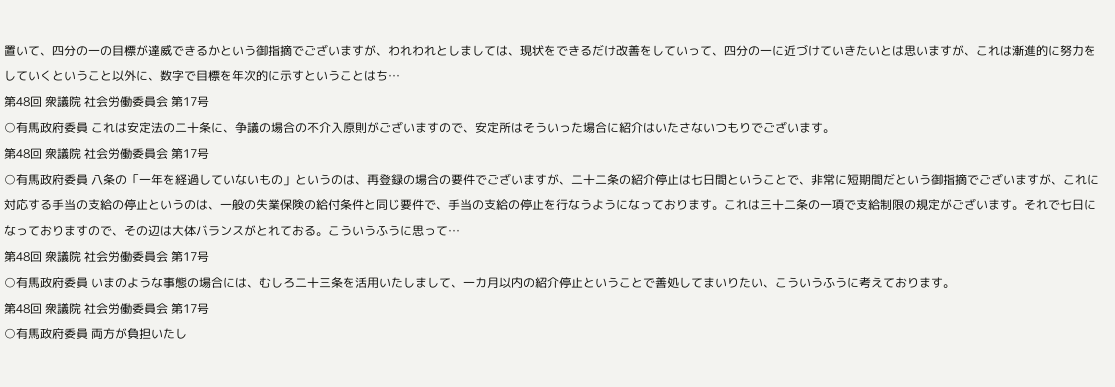置いて、四分の一の目標が達威できるかという御指摘でございますが、われわれとしましては、現状をできるだけ改善をしていって、四分の一に近づけていきたいとは思いますが、これは漸進的に努力をしていくということ以外に、数字で目標を年次的に示すということはち…
第48回 衆議院 社会労働委員会 第17号
○有馬政府委員 これは安定法の二十条に、争議の場合の不介入原則がございますので、安定所はそういった場合に紹介はいたさないつもりでございます。
第48回 衆議院 社会労働委員会 第17号
○有馬政府委員 八条の「一年を経過していないもの」というのは、再登録の場合の要件でございますが、二十二条の紹介停止は七日間ということで、非常に短期間だという御指摘でございますが、これに対応する手当の支給の停止というのは、一般の失業保険の給付条件と同じ要件で、手当の支給の停止を行なうようになっております。これは三十二条の一項で支給制限の規定がございます。それで七日になっておりますので、その辺は大体バランスがとれておる。こういうふうに思って…
第48回 衆議院 社会労働委員会 第17号
○有馬政府委員 いまのような事態の場合には、むしろ二十三条を活用いたしまして、一カ月以内の紹介停止ということで善処してまいりたい、こういうふうに考えております。
第48回 衆議院 社会労働委員会 第17号
○有馬政府委員 両方が負担いたし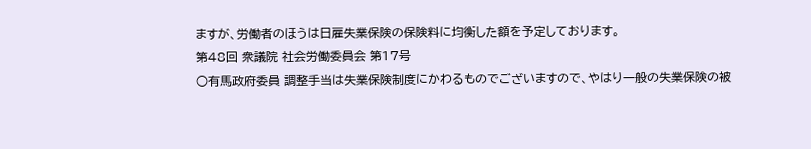ますが、労働者のほうは日雇失業保険の保険料に均衡した額を予定しております。
第48回 衆議院 社会労働委員会 第17号
○有馬政府委員 調整手当は失業保険制度にかわるものでございますので、やはり一般の失業保険の被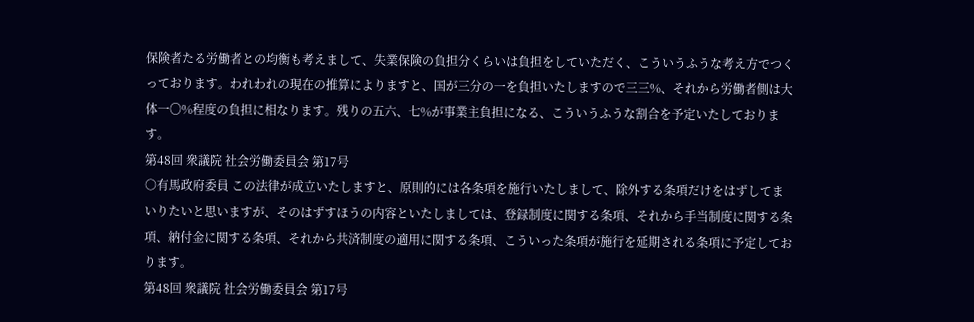保険者たる労働者との均衡も考えまして、失業保険の負担分くらいは負担をしていただく、こういうふうな考え方でつくっております。われわれの現在の推算によりますと、国が三分の一を負担いたしますので三三%、それから労働者側は大体一〇%程度の負担に相なります。残りの五六、七%が事業主負担になる、こういうふうな割合を予定いたしております。
第48回 衆議院 社会労働委員会 第17号
○有馬政府委員 この法律が成立いたしますと、原則的には各条項を施行いたしまして、除外する条項だけをはずしてまいりたいと思いますが、そのはずすほうの内容といたしましては、登録制度に関する条項、それから手当制度に関する条項、納付金に関する条項、それから共済制度の適用に関する条項、こういった条項が施行を延期される条項に予定しております。
第48回 衆議院 社会労働委員会 第17号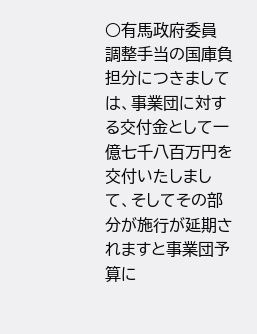○有馬政府委員 調整手当の国庫負担分につきましては、事業団に対する交付金として一億七千八百万円を交付いたしまして、そしてその部分が施行が延期されますと事業団予算に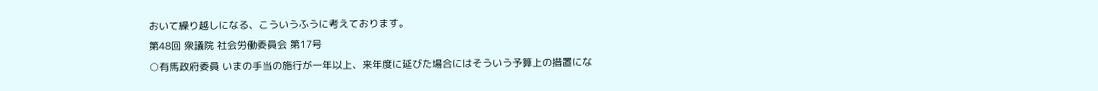おいて繰り越しになる、こういうふうに考えております。
第48回 衆議院 社会労働委員会 第17号
○有馬政府委員 いまの手当の施行が一年以上、来年度に延びた場合にはそういう予算上の措置にな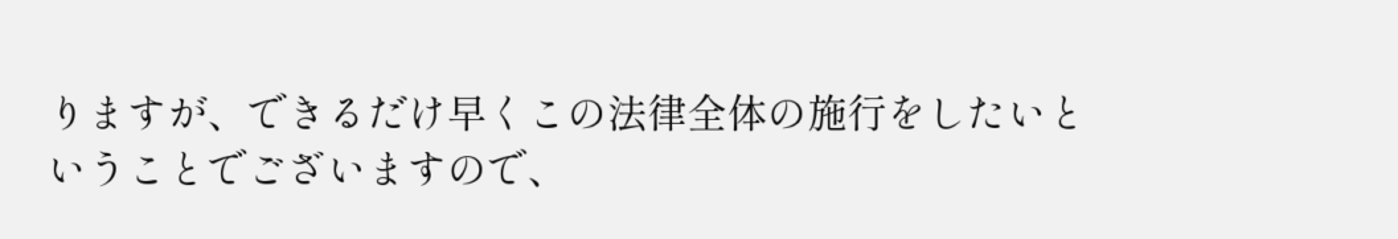りますが、できるだけ早くこの法律全体の施行をしたいということでございますので、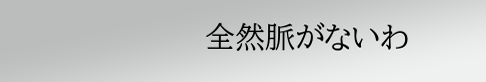全然脈がないわ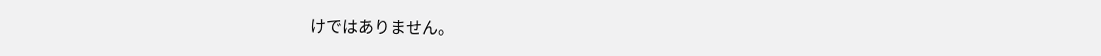けではありません。